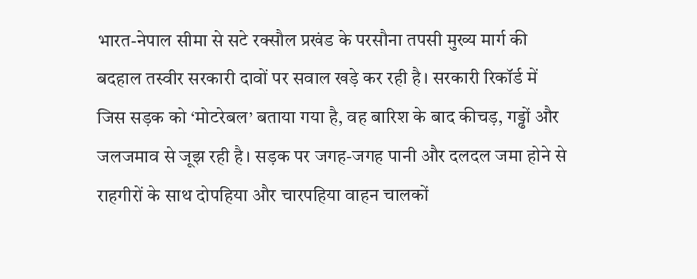भारत-नेपाल सीमा से सटे रक्सौल प्रखंड के परसौना तपसी मुख्य मार्ग की बदहाल तस्वीर सरकारी दावों पर सवाल खड़े कर रही है। सरकारी रिकॉर्ड में जिस सड़क को ‘मोटरेबल’ बताया गया है, वह बारिश के बाद कीचड़, गड्ढों और जलजमाव से जूझ रही है। सड़क पर जगह-जगह पानी और दलदल जमा होने से राहगीरों के साथ दोपहिया और चारपहिया वाहन चालकों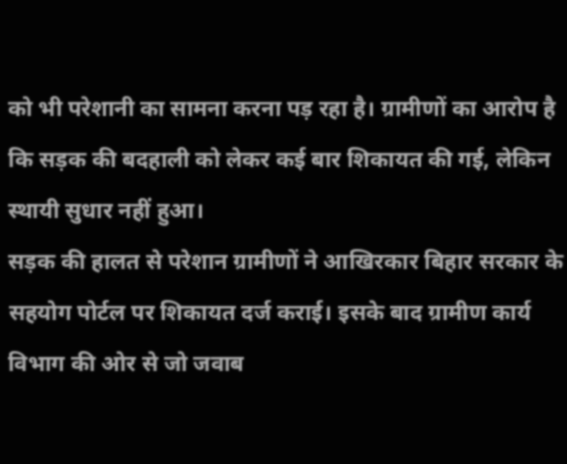को भी परेशानी का सामना करना पड़ रहा है। ग्रामीणों का आरोप है कि सड़क की बदहाली को लेकर कई बार शिकायत की गई, लेकिन स्थायी सुधार नहीं हुआ।
सड़क की हालत से परेशान ग्रामीणों ने आखिरकार बिहार सरकार के सहयोग पोर्टल पर शिकायत दर्ज कराई। इसके बाद ग्रामीण कार्य विभाग की ओर से जो जवाब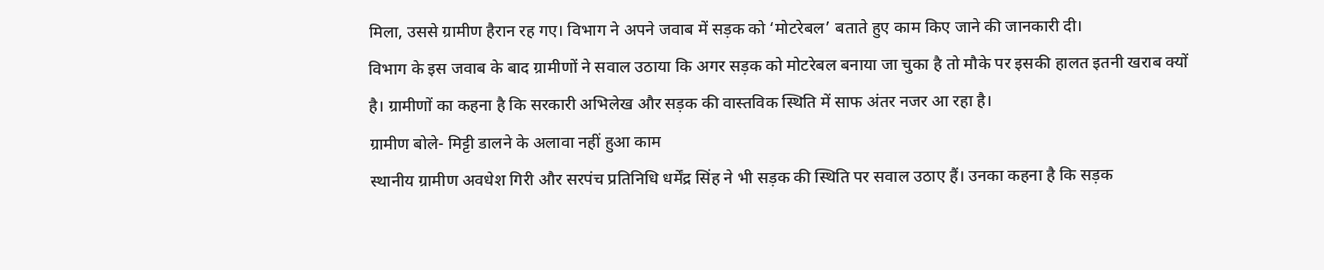मिला, उससे ग्रामीण हैरान रह गए। विभाग ने अपने जवाब में सड़क को ‘मोटरेबल’ बताते हुए काम किए जाने की जानकारी दी।
विभाग के इस जवाब के बाद ग्रामीणों ने सवाल उठाया कि अगर सड़क को मोटरेबल बनाया जा चुका है तो मौके पर इसकी हालत इतनी खराब क्यों है। ग्रामीणों का कहना है कि सरकारी अभिलेख और सड़क की वास्तविक स्थिति में साफ अंतर नजर आ रहा है।
ग्रामीण बोले- मिट्टी डालने के अलावा नहीं हुआ काम
स्थानीय ग्रामीण अवधेश गिरी और सरपंच प्रतिनिधि धर्मेंद्र सिंह ने भी सड़क की स्थिति पर सवाल उठाए हैं। उनका कहना है कि सड़क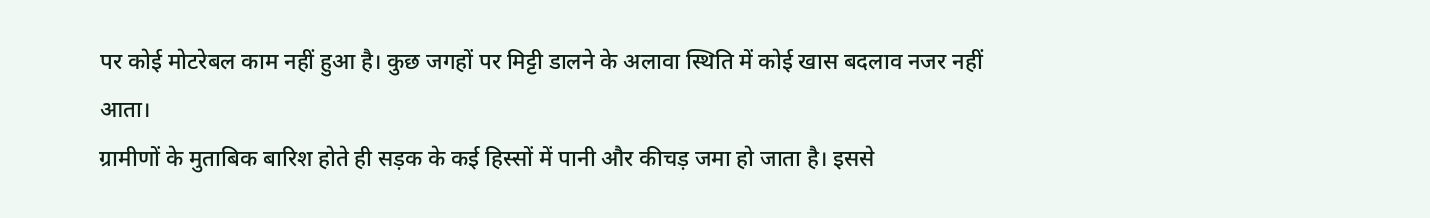पर कोई मोटरेबल काम नहीं हुआ है। कुछ जगहों पर मिट्टी डालने के अलावा स्थिति में कोई खास बदलाव नजर नहीं आता।
ग्रामीणों के मुताबिक बारिश होते ही सड़क के कई हिस्सों में पानी और कीचड़ जमा हो जाता है। इससे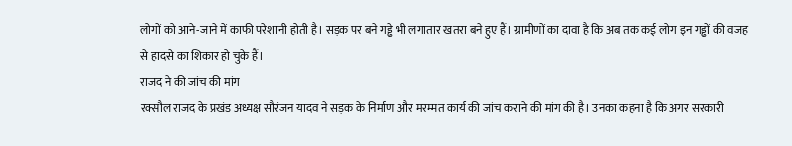लोगों को आने-जाने में काफी परेशानी होती है। सड़क पर बने गड्ढे भी लगातार खतरा बने हुए हैं। ग्रामीणों का दावा है कि अब तक कई लोग इन गड्ढों की वजह से हादसे का शिकार हो चुके हैं।
राजद ने की जांच की मांग
रक्सौल राजद के प्रखंड अध्यक्ष सौरंजन यादव ने सड़क के निर्माण और मरम्मत कार्य की जांच कराने की मांग की है। उनका कहना है कि अगर सरकारी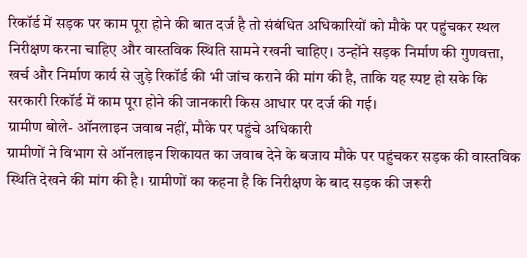रिकॉर्ड में सड़क पर काम पूरा होने की बात दर्ज है तो संबंधित अधिकारियों को मौके पर पहुंचकर स्थल निरीक्षण करना चाहिए और वास्तविक स्थिति सामने रखनी चाहिए। उन्होंने सड़क निर्माण की गुणवत्ता, खर्च और निर्माण कार्य से जुड़े रिकॉर्ड की भी जांच कराने की मांग की है, ताकि यह स्पष्ट हो सके कि सरकारी रिकॉर्ड में काम पूरा होने की जानकारी किस आधार पर दर्ज की गई।
ग्रामीण बोले- ऑनलाइन जवाब नहीं, मौके पर पहुंचे अधिकारी
ग्रामीणों ने विभाग से ऑनलाइन शिकायत का जवाब देने के बजाय मौके पर पहुंचकर सड़क की वास्तविक स्थिति देखने की मांग की है। ग्रामीणों का कहना है कि निरीक्षण के बाद सड़क की जरूरी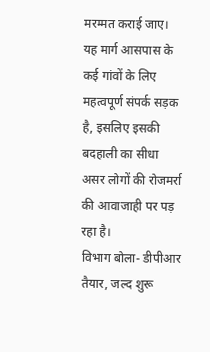मरम्मत कराई जाए। यह मार्ग आसपास के कई गांवों के लिए महत्वपूर्ण संपर्क सड़क है, इसलिए इसकी बदहाली का सीधा असर लोगों की रोजमर्रा की आवाजाही पर पड़ रहा है।
विभाग बोला- डीपीआर तैयार, जल्द शुरू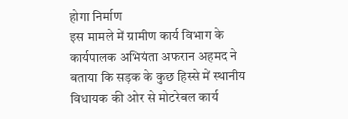होगा निर्माण
इस मामले में ग्रामीण कार्य विभाग के कार्यपालक अभियंता अफरान अहमद ने बताया कि सड़क के कुछ हिस्से में स्थानीय विधायक की ओर से मोटरेबल कार्य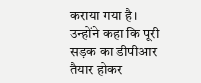कराया गया है। उन्होंने कहा कि पूरी सड़क का डीपीआर तैयार होकर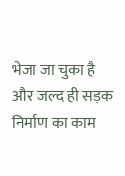भेजा जा चुका है और जल्द ही सड़क निर्माण का काम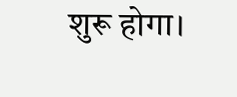शुरू होगा।